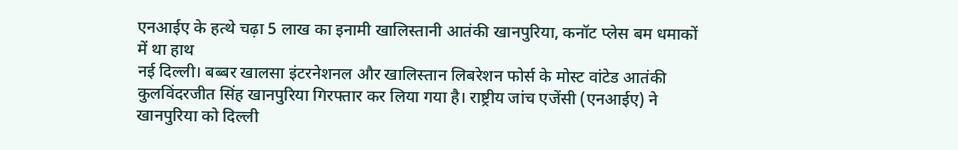एनआईए के हत्थे चढ़ा 5 लाख का इनामी खालिस्तानी आतंकी खानपुरिया, कनॉट प्लेस बम धमाकों में था हाथ
नई दिल्ली। बब्बर खालसा इंटरनेशनल और खालिस्तान लिबरेशन फोर्स के मोस्ट वांटेड आतंकी कुलविंदरजीत सिंह खानपुरिया गिरफ्तार कर लिया गया है। राष्ट्रीय जांच एजेंसी (एनआईए) ने खानपुरिया को दिल्ली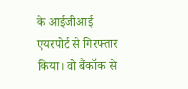के आईजीआई एयरपोर्ट से गिरफ्तार किया। वो बैंकॉक से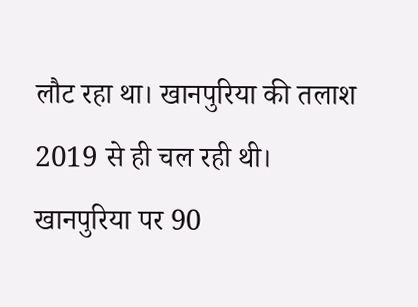लौट रहा था। खानपुरिया की तलाश 2019 से ही चल रही थी।
खानपुरिया पर 90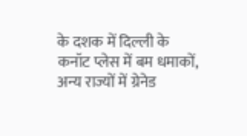के दशक में दिल्ली के कनॉट प्लेस में बम धमाकों, अन्य राज्यों में ग्रेनेड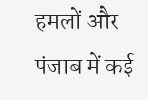हमलों और पंजाब में कई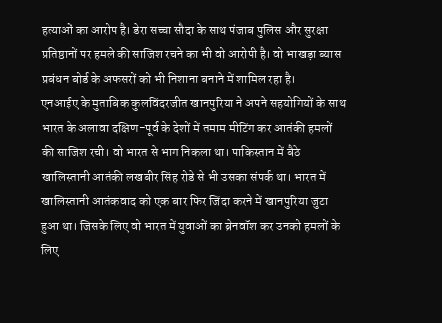हत्याओं का आरोप है। डेरा सच्चा सौदा के साथ पंजाब पुलिस और सुरक्षा प्रतिष्ठानों पर हमले की साजिश रचने का भी वो आरोपी है। वो भाखड़ा ब्यास प्रबंधन बोर्ड के अफसरों को भी निशाना बनाने में शामिल रहा है।
एनआईए के मुताबिक कुलविंदरजीत खानपुरिया ने अपने सहयोगियों के साथ भारत के अलावा दक्षिण-पूर्व के देशों में तमाम मीटिंग कर आतंकी हमलों की साजिश रची। वो भारत से भाग निकला था। पाकिस्तान में बैठे खालिस्तानी आतंकी लखबीर सिंह रोडे से भी उसका संपर्क था। भारत में खालिस्तानी आतंकवाद को एक बार फिर जिंदा करने में खानपुरिया जुटा हुआ था। जिसके लिए वो भारत में युवाओं का ब्रेनवॉश कर उनको हमलों के लिए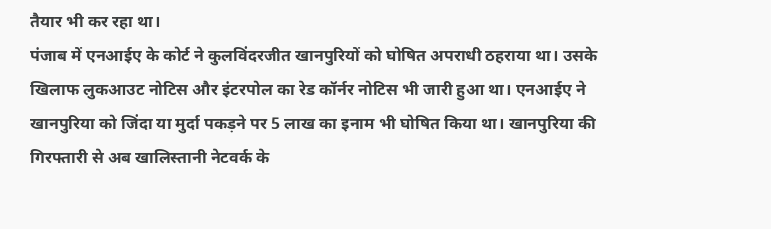तैयार भी कर रहा था।
पंजाब में एनआईए के कोर्ट ने कुलविंदरजीत खानपुरियों को घोषित अपराधी ठहराया था। उसके खिलाफ लुकआउट नोटिस और इंटरपोल का रेड कॉर्नर नोटिस भी जारी हुआ था। एनआईए ने खानपुरिया को जिंदा या मुर्दा पकड़ने पर 5 लाख का इनाम भी घोषित किया था। खानपुरिया की गिरफ्तारी से अब खालिस्तानी नेटवर्क के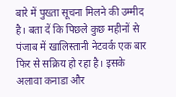बारे में पुख्ता सूचना मिलने की उम्मीद है। बता दें कि पिछले कुछ महीनों से पंजाब में खालिस्तानी नेटवर्क एक बार फिर से सक्रिय हो रहा है। इसके अलावा कनाडा और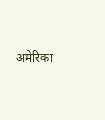अमेरिका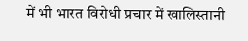में भी भारत विरोधी प्रचार में खालिस्तानी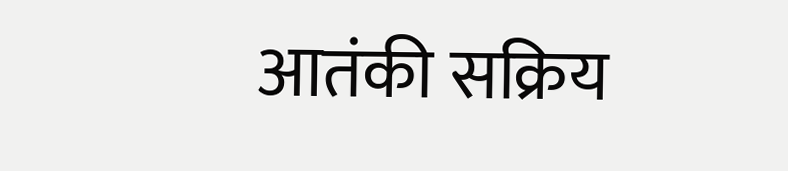आतंकी सक्रिय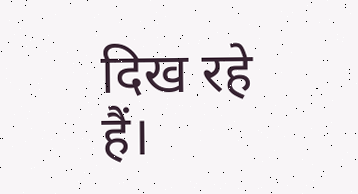दिख रहे हैं।